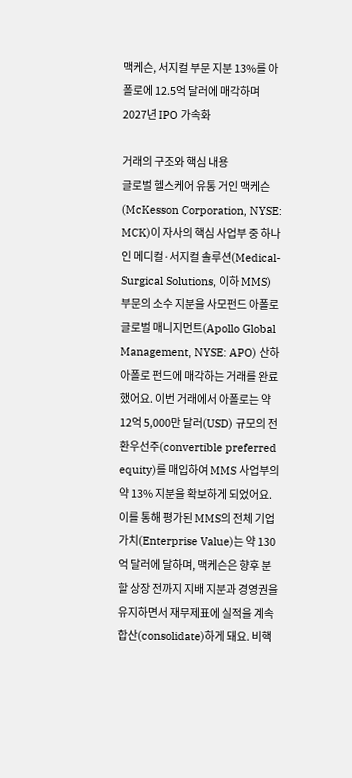맥케슨, 서지컬 부문 지분 13%를 아폴로에 12.5억 달러에 매각하며 2027년 IPO 가속화

거래의 구조와 핵심 내용
글로벌 헬스케어 유통 거인 맥케슨(McKesson Corporation, NYSE: MCK)이 자사의 핵심 사업부 중 하나인 메디컬·서지컬 솔루션(Medical-Surgical Solutions, 이하 MMS) 부문의 소수 지분을 사모펀드 아폴로 글로벌 매니지먼트(Apollo Global Management, NYSE: APO) 산하 아폴로 펀드에 매각하는 거래를 완료했어요. 이번 거래에서 아폴로는 약 12억 5,000만 달러(USD) 규모의 전환우선주(convertible preferred equity)를 매입하여 MMS 사업부의 약 13% 지분을 확보하게 되었어요. 이를 통해 평가된 MMS의 전체 기업 가치(Enterprise Value)는 약 130억 달러에 달하며, 맥케슨은 향후 분할 상장 전까지 지배 지분과 경영권을 유지하면서 재무제표에 실적을 계속 합산(consolidate)하게 돼요. 비핵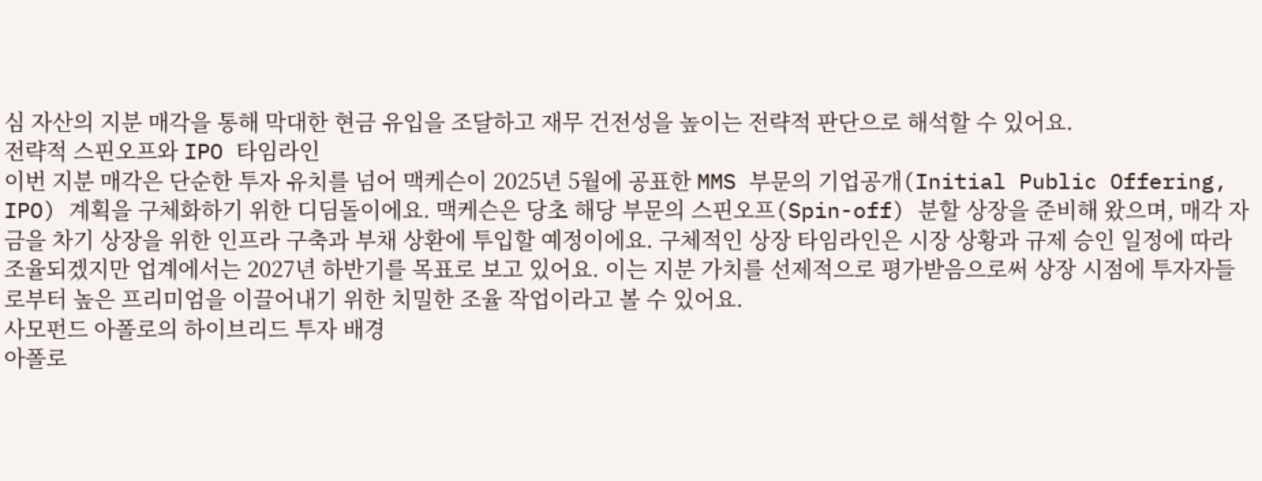심 자산의 지분 매각을 통해 막대한 현금 유입을 조달하고 재무 건전성을 높이는 전략적 판단으로 해석할 수 있어요.
전략적 스핀오프와 IPO 타임라인
이번 지분 매각은 단순한 투자 유치를 넘어 맥케슨이 2025년 5월에 공표한 MMS 부문의 기업공개(Initial Public Offering, IPO) 계획을 구체화하기 위한 디딤돌이에요. 맥케슨은 당초 해당 부문의 스핀오프(Spin-off) 분할 상장을 준비해 왔으며, 매각 자금을 차기 상장을 위한 인프라 구축과 부채 상환에 투입할 예정이에요. 구체적인 상장 타임라인은 시장 상황과 규제 승인 일정에 따라 조율되겠지만 업계에서는 2027년 하반기를 목표로 보고 있어요. 이는 지분 가치를 선제적으로 평가받음으로써 상장 시점에 투자자들로부터 높은 프리미엄을 이끌어내기 위한 치밀한 조율 작업이라고 볼 수 있어요.
사모펀드 아폴로의 하이브리드 투자 배경
아폴로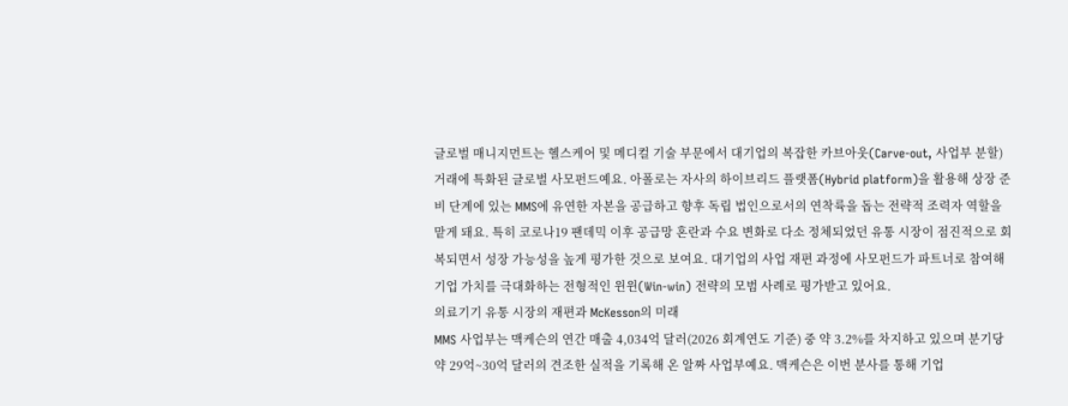글로벌 매니지먼트는 헬스케어 및 메디컬 기술 부문에서 대기업의 복잡한 카브아웃(Carve-out, 사업부 분할) 거래에 특화된 글로벌 사모펀드예요. 아폴로는 자사의 하이브리드 플랫폼(Hybrid platform)을 활용해 상장 준비 단계에 있는 MMS에 유연한 자본을 공급하고 향후 독립 법인으로서의 연착륙을 돕는 전략적 조력자 역할을 맡게 돼요. 특히 코로나19 팬데믹 이후 공급망 혼란과 수요 변화로 다소 정체되었던 유통 시장이 점진적으로 회복되면서 성장 가능성을 높게 평가한 것으로 보여요. 대기업의 사업 재편 과정에 사모펀드가 파트너로 참여해 기업 가치를 극대화하는 전형적인 윈윈(Win-win) 전략의 모범 사례로 평가받고 있어요.
의료기기 유통 시장의 재편과 McKesson의 미래
MMS 사업부는 맥케슨의 연간 매출 4,034억 달러(2026 회계연도 기준) 중 약 3.2%를 차지하고 있으며 분기당 약 29억~30억 달러의 견조한 실적을 기록해 온 알짜 사업부예요. 맥케슨은 이번 분사를 통해 기업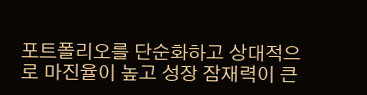포트폴리오를 단순화하고 상대적으로 마진율이 높고 성장 잠재력이 큰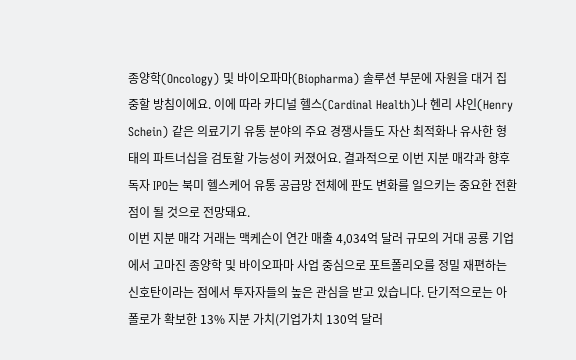종양학(Oncology) 및 바이오파마(Biopharma) 솔루션 부문에 자원을 대거 집중할 방침이에요. 이에 따라 카디널 헬스(Cardinal Health)나 헨리 샤인(Henry Schein) 같은 의료기기 유통 분야의 주요 경쟁사들도 자산 최적화나 유사한 형태의 파트너십을 검토할 가능성이 커졌어요. 결과적으로 이번 지분 매각과 향후 독자 IPO는 북미 헬스케어 유통 공급망 전체에 판도 변화를 일으키는 중요한 전환점이 될 것으로 전망돼요.
이번 지분 매각 거래는 맥케슨이 연간 매출 4,034억 달러 규모의 거대 공룡 기업에서 고마진 종양학 및 바이오파마 사업 중심으로 포트폴리오를 정밀 재편하는 신호탄이라는 점에서 투자자들의 높은 관심을 받고 있습니다. 단기적으로는 아폴로가 확보한 13% 지분 가치(기업가치 130억 달러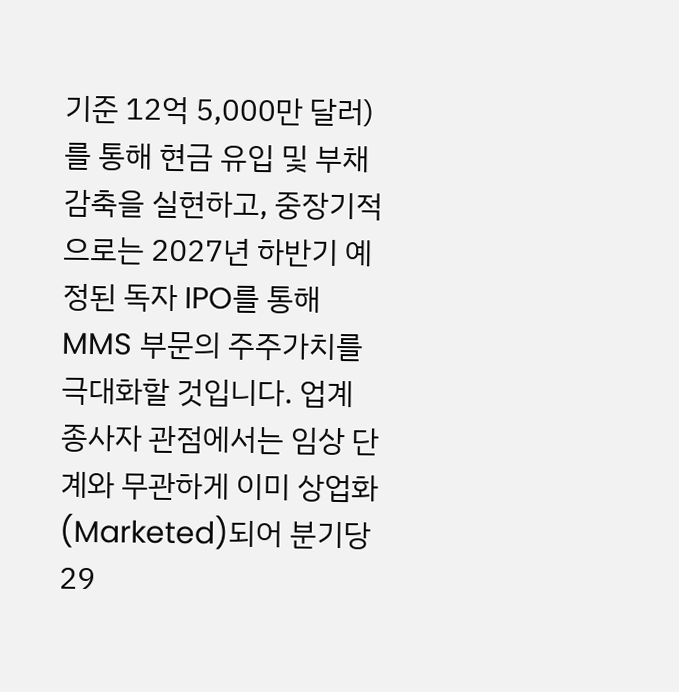기준 12억 5,000만 달러)를 통해 현금 유입 및 부채 감축을 실현하고, 중장기적으로는 2027년 하반기 예정된 독자 IPO를 통해 MMS 부문의 주주가치를 극대화할 것입니다. 업계 종사자 관점에서는 임상 단계와 무관하게 이미 상업화(Marketed)되어 분기당 29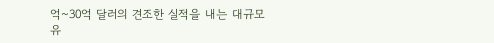억~30억 달러의 견조한 실적을 내는 대규모 유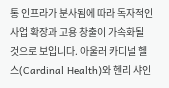통 인프라가 분사됨에 따라 독자적인 사업 확장과 고용 창출이 가속화될 것으로 보입니다. 아울러 카디널 헬스(Cardinal Health)와 헨리 샤인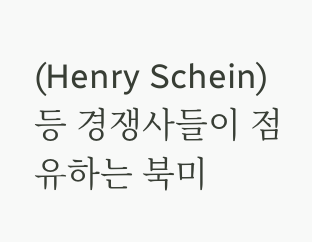(Henry Schein) 등 경쟁사들이 점유하는 북미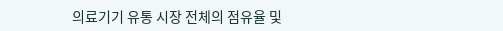의료기기 유통 시장 전체의 점유율 및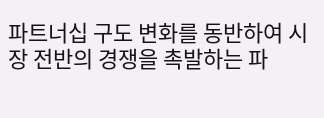파트너십 구도 변화를 동반하여 시장 전반의 경쟁을 촉발하는 파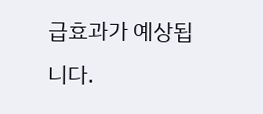급효과가 예상됩니다.